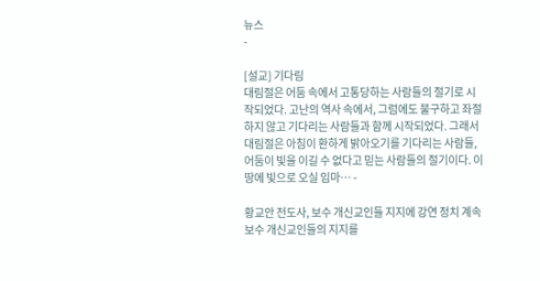뉴스
-

[설교] 기다림
대림절은 어둠 속에서 고통당하는 사람들의 절기로 시작되었다. 고난의 역사 속에서, 그럼에도 불구하고 좌절하지 않고 기다리는 사람들과 함께 시작되었다. 그래서 대림절은 아침이 환하게 밝아오기를 기다리는 사람들, 어둠이 빛을 이길 수 없다고 믿는 사람들의 절기이다. 이 땅에 빛으로 오실 임마… -

황교안 전도사, 보수 개신교인들 지지에 강연 정치 계속
보수 개신교인들의 지지를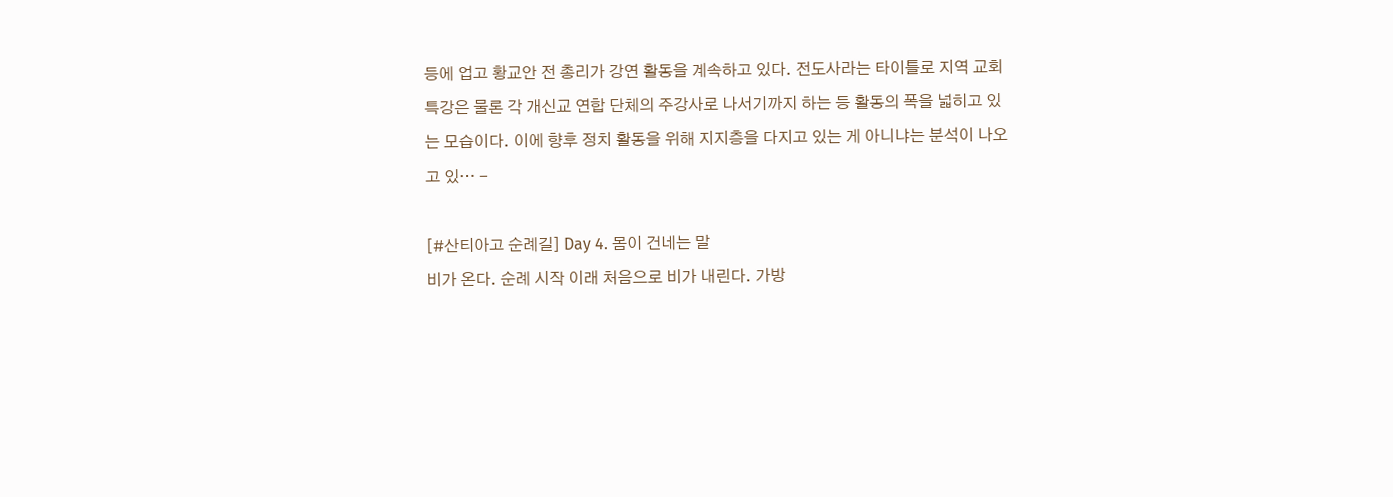등에 업고 황교안 전 총리가 강연 활동을 계속하고 있다. 전도사라는 타이틀로 지역 교회 특강은 물론 각 개신교 연합 단체의 주강사로 나서기까지 하는 등 활동의 폭을 넓히고 있는 모습이다. 이에 향후 정치 활동을 위해 지지층을 다지고 있는 게 아니냐는 분석이 나오고 있… -

[#산티아고 순례길] Day 4. 몸이 건네는 말
비가 온다. 순례 시작 이래 처음으로 비가 내린다. 가방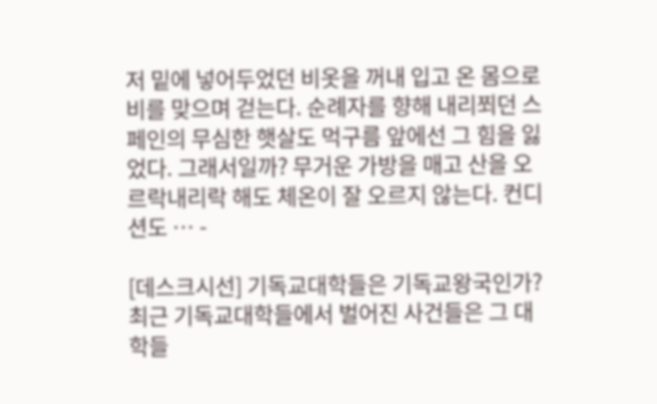저 밑에 넣어두었던 비옷을 꺼내 입고 온 몸으로 비를 맞으며 걷는다. 순례자를 향해 내리쬐던 스페인의 무심한 햇살도 먹구름 앞에선 그 힘을 잃었다. 그래서일까? 무거운 가방을 매고 산을 오르락내리락 해도 체온이 잘 오르지 않는다. 컨디션도 … -

[데스크시선] 기독교대학들은 기독교왕국인가?
최근 기독교대학들에서 벌어진 사건들은 그 대학들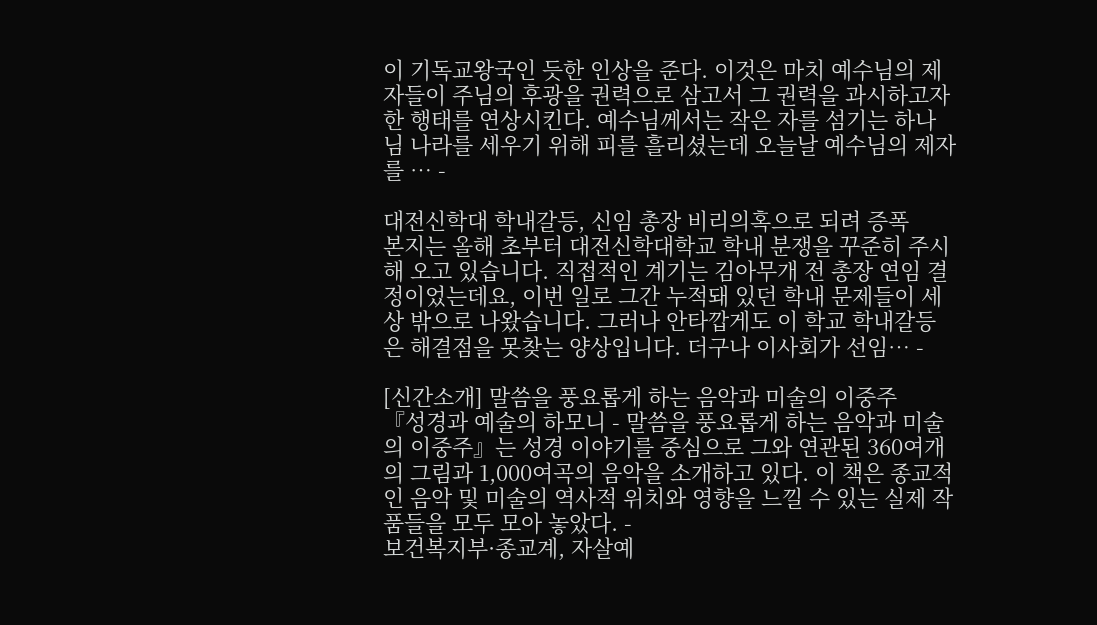이 기독교왕국인 듯한 인상을 준다. 이것은 마치 예수님의 제자들이 주님의 후광을 권력으로 삼고서 그 권력을 과시하고자 한 행태를 연상시킨다. 예수님께서는 작은 자를 섬기는 하나님 나라를 세우기 위해 피를 흘리셨는데 오늘날 예수님의 제자를 … -

대전신학대 학내갈등, 신임 총장 비리의혹으로 되려 증폭
본지는 올해 초부터 대전신학대학교 학내 분쟁을 꾸준히 주시해 오고 있습니다. 직접적인 계기는 김아무개 전 총장 연임 결정이었는데요, 이번 일로 그간 누적돼 있던 학내 문제들이 세상 밖으로 나왔습니다. 그러나 안타깝게도 이 학교 학내갈등은 해결점을 못찾는 양상입니다. 더구나 이사회가 선임… -

[신간소개] 말씀을 풍요롭게 하는 음악과 미술의 이중주
『성경과 예술의 하모니 - 말씀을 풍요롭게 하는 음악과 미술의 이중주』는 성경 이야기를 중심으로 그와 연관된 360여개의 그림과 1,000여곡의 음악을 소개하고 있다. 이 책은 종교적인 음악 및 미술의 역사적 위치와 영향을 느낄 수 있는 실제 작품들을 모두 모아 놓았다. -
보건복지부·종교계, 자살예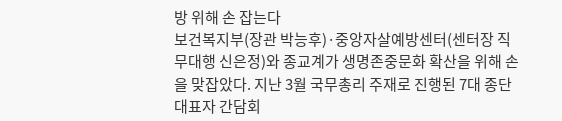방 위해 손 잡는다
보건복지부(장관 박능후)·중앙자살예방센터(센터장 직무대행 신은정)와 종교계가 생명존중문화 확산을 위해 손을 맞잡았다. 지난 3월 국무총리 주재로 진행된 7대 종단 대표자 간담회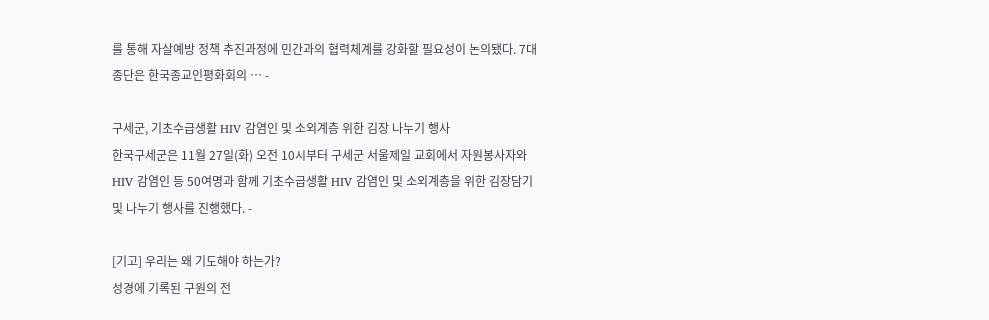를 통해 자살예방 정책 추진과정에 민간과의 협력체계를 강화할 필요성이 논의됐다. 7대 종단은 한국종교인평화회의 … -

구세군, 기초수급생활 HIV 감염인 및 소외계층 위한 김장 나누기 행사
한국구세군은 11월 27일(화) 오전 10시부터 구세군 서울제일 교회에서 자원봉사자와 HIV 감염인 등 50여명과 함께 기초수급생활 HIV 감염인 및 소외계층을 위한 김장담기 및 나누기 행사를 진행했다. -

[기고] 우리는 왜 기도해야 하는가?
성경에 기록된 구원의 전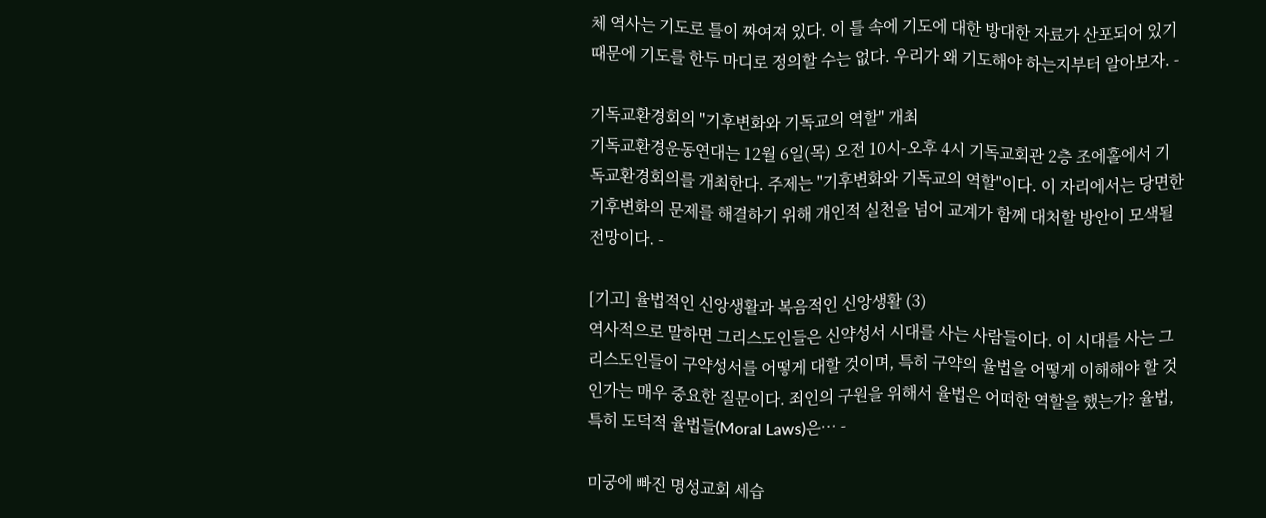체 역사는 기도로 틀이 짜여져 있다. 이 틀 속에 기도에 대한 방대한 자료가 산포되어 있기 때문에 기도를 한두 마디로 정의할 수는 없다. 우리가 왜 기도해야 하는지부터 알아보자. -

기독교환경회의 "기후변화와 기독교의 역할" 개최
기독교환경운동연대는 12월 6일(목) 오전 10시-오후 4시 기독교회관 2층 조에홀에서 기독교환경회의를 개최한다. 주제는 "기후변화와 기독교의 역할"이다. 이 자리에서는 당면한 기후변화의 문제를 해결하기 위해 개인적 실천을 넘어 교계가 함께 대처할 방안이 모색될 전망이다. -

[기고] 율법적인 신앙생활과 복음적인 신앙생활 (3)
역사적으로 말하면 그리스도인들은 신약성서 시대를 사는 사람들이다. 이 시대를 사는 그리스도인들이 구약성서를 어떻게 대할 것이며, 특히 구약의 율법을 어떻게 이해해야 할 것인가는 매우 중요한 질문이다. 죄인의 구원을 위해서 율법은 어떠한 역할을 했는가? 율법, 특히 도덕적 율법들(Moral Laws)은… -

미궁에 빠진 명성교회 세습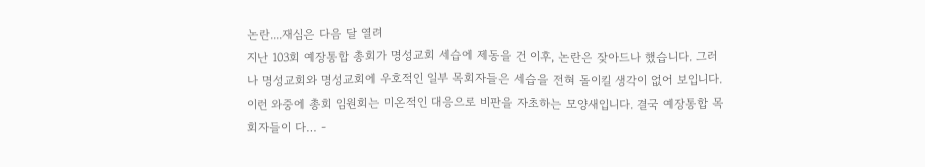논란....재심은 다음 달 열려
지난 103회 예장통합 총회가 명성교회 세습에 제동을 건 이후, 논란은 잦아드나 했습니다. 그러나 명성교회와 명성교회에 우호적인 일부 목회자들은 세습을 전혀 돌이킬 생각이 없어 보입니다. 이런 와중에 총회 임원회는 미온적인 대응으로 비판을 자초하는 모양새입니다. 결국 예장통합 목회자들이 다… -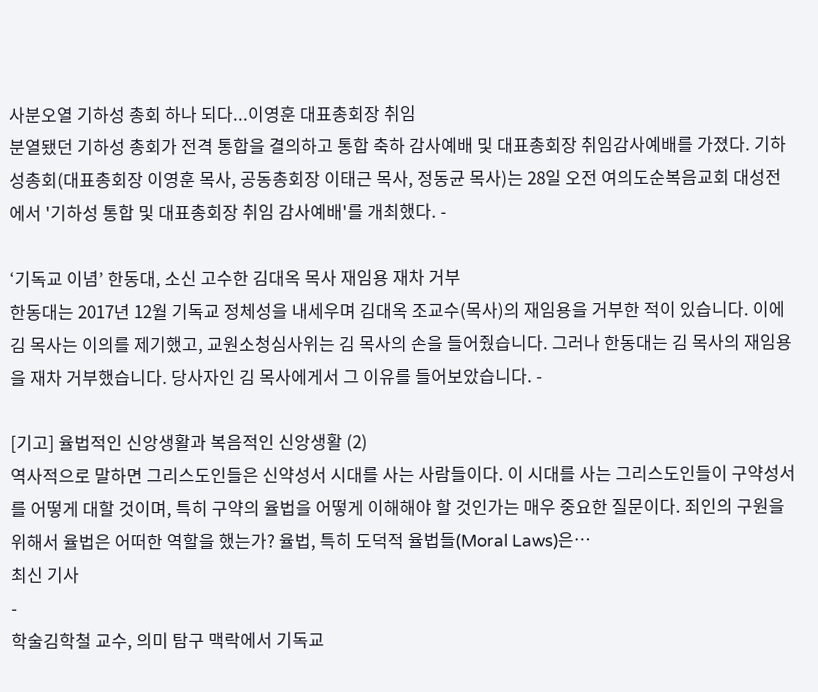사분오열 기하성 총회 하나 되다...이영훈 대표총회장 취임
분열됐던 기하성 총회가 전격 통합을 결의하고 통합 축하 감사예배 및 대표총회장 취임감사예배를 가졌다. 기하성총회(대표총회장 이영훈 목사, 공동총회장 이태근 목사, 정동균 목사)는 28일 오전 여의도순복음교회 대성전에서 '기하성 통합 및 대표총회장 취임 감사예배'를 개최했다. -

‘기독교 이념’ 한동대, 소신 고수한 김대옥 목사 재임용 재차 거부
한동대는 2017년 12월 기독교 정체성을 내세우며 김대옥 조교수(목사)의 재임용을 거부한 적이 있습니다. 이에 김 목사는 이의를 제기했고, 교원소청심사위는 김 목사의 손을 들어줬습니다. 그러나 한동대는 김 목사의 재임용을 재차 거부했습니다. 당사자인 김 목사에게서 그 이유를 들어보았습니다. -

[기고] 율법적인 신앙생활과 복음적인 신앙생활 (2)
역사적으로 말하면 그리스도인들은 신약성서 시대를 사는 사람들이다. 이 시대를 사는 그리스도인들이 구약성서를 어떻게 대할 것이며, 특히 구약의 율법을 어떻게 이해해야 할 것인가는 매우 중요한 질문이다. 죄인의 구원을 위해서 율법은 어떠한 역할을 했는가? 율법, 특히 도덕적 율법들(Moral Laws)은…
최신 기사
-
학술김학철 교수, 의미 탐구 맥락에서 기독교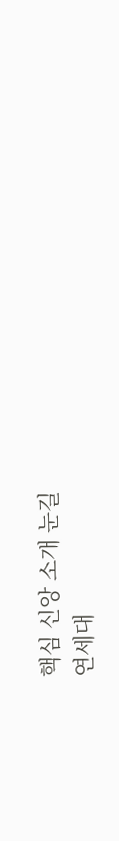핵심 신앙 소개 눈길
연세대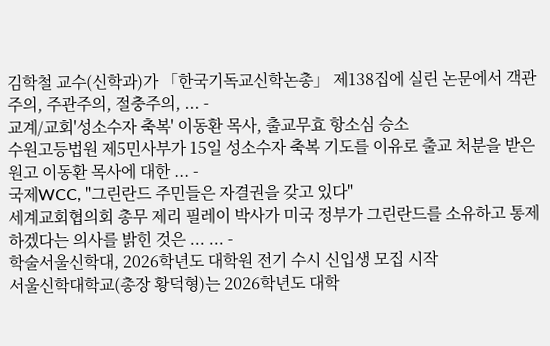김학철 교수(신학과)가 「한국기독교신학논총」 제138집에 실린 논문에서 객관주의, 주관주의, 절충주의, ... -
교계/교회'성소수자 축복' 이동환 목사, 출교무효 항소심 승소
수원고등법원 제5민사부가 15일 성소수자 축복 기도를 이유로 출교 처분을 받은 원고 이동환 목사에 대한 ... -
국제WCC, "그린란드 주민들은 자결권을 갖고 있다"
세계교회협의회 총무 제리 필레이 박사가 미국 정부가 그린란드를 소유하고 통제하겠다는 의사를 밝힌 것은 ... ... -
학술서울신학대, 2026학년도 대학원 전기 수시 신입생 모집 시작
서울신학대학교(총장 황덕형)는 2026학년도 대학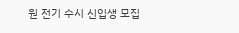원 전기 수시 신입생 모집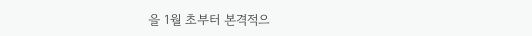을 1월 초부터 본격적으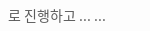로 진행하고 ... ...